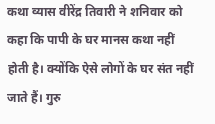कथा व्यास वीरेंद्र तिवारी ने शनिवार को कहा कि पापी के घर मानस कथा नहीं होती है। क्योंकि ऐसे लोगों के घर संत नहीं जाते हैं। गुरु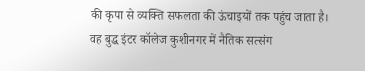की कृपा से व्यक्ति सफलता की ऊंचाइयों तक पहुंच जाता है।
वह बुद्ध इंटर कॉलेज कुशीनगर में नैतिक सत्संग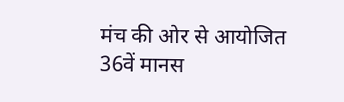मंच की ओर से आयोजित 36वें मानस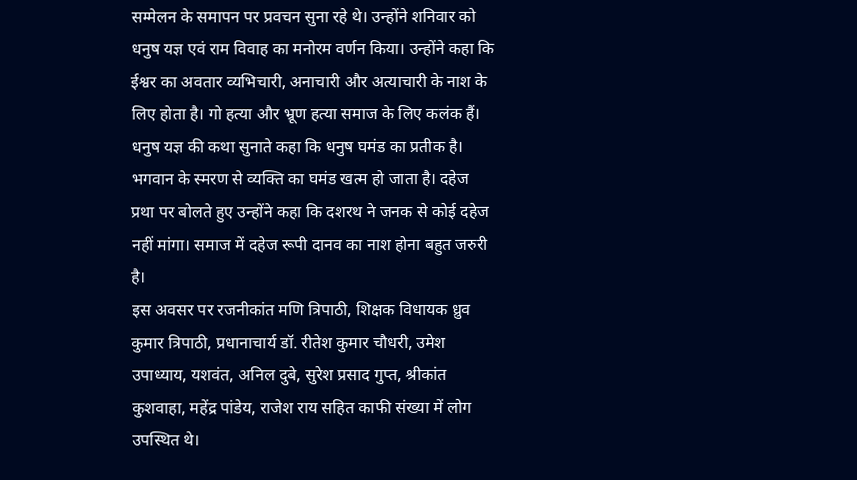सम्मेलन के समापन पर प्रवचन सुना रहे थे। उन्होंने शनिवार को धनुष यज्ञ एवं राम विवाह का मनोरम वर्णन किया। उन्होंने कहा कि ईश्वर का अवतार व्यभिचारी, अनाचारी और अत्याचारी के नाश के लिए होता है। गो हत्या और भ्रूण हत्या समाज के लिए कलंक हैं। धनुष यज्ञ की कथा सुनाते कहा कि धनुष घमंड का प्रतीक है। भगवान के स्मरण से व्यक्ति का घमंड खत्म हो जाता है। दहेज प्रथा पर बोलते हुए उन्होंने कहा कि दशरथ ने जनक से कोई दहेज नहीं मांगा। समाज में दहेज रूपी दानव का नाश होना बहुत जरुरी है।
इस अवसर पर रजनीकांत मणि त्रिपाठी, शिक्षक विधायक ध्रुव कुमार त्रिपाठी, प्रधानाचार्य डॉ. रीतेश कुमार चौधरी, उमेश उपाध्याय, यशवंत, अनिल दुबे, सुरेश प्रसाद गुप्त, श्रीकांत कुशवाहा, महेंद्र पांडेय, राजेश राय सहित काफी संख्या में लोग उपस्थित थे।